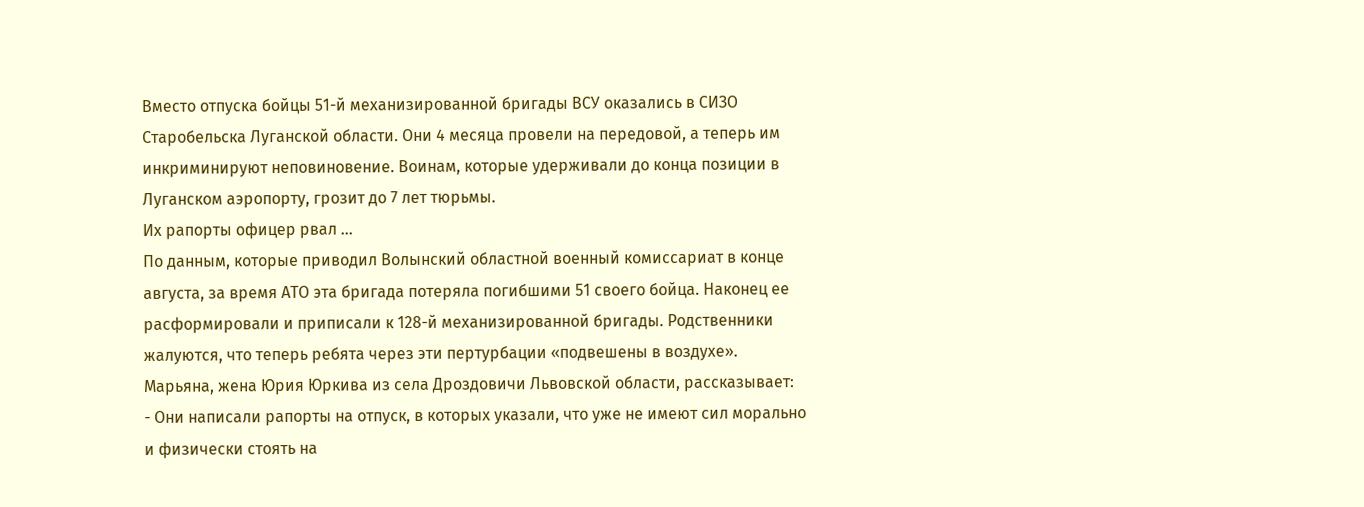Вместо отпуска бойцы 51-й механизированной бригады ВСУ оказались в СИЗО Старобельска Луганской области. Они 4 месяца провели на передовой, а теперь им инкриминируют неповиновение. Воинам, которые удерживали до конца позиции в Луганском аэропорту, грозит до 7 лет тюрьмы.
Их рапорты офицер рвал …
По данным, которые приводил Волынский областной военный комиссариат в конце августа, за время АТО эта бригада потеряла погибшими 51 своего бойца. Наконец ее расформировали и приписали к 128-й механизированной бригады. Родственники жалуются, что теперь ребята через эти пертурбации «подвешены в воздухе».
Марьяна, жена Юрия Юркива из села Дроздовичи Львовской области, рассказывает:
- Они написали рапорты на отпуск, в которых указали, что уже не имеют сил морально и физически стоять на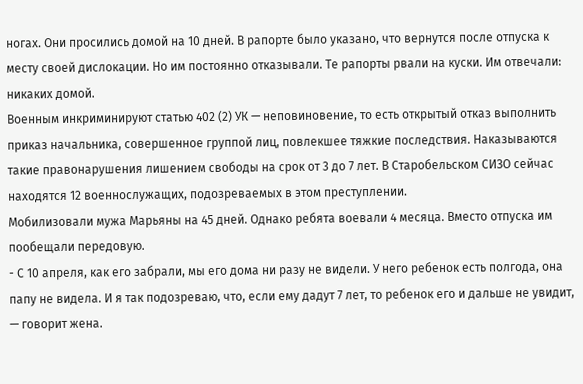ногах. Они просились домой на 10 дней. В рапорте было указано, что вернутся после отпуска к месту своей дислокации. Но им постоянно отказывали. Те рапорты рвали на куски. Им отвечали: никаких домой.
Военным инкриминируют статью 402 (2) УК — неповиновение, то есть открытый отказ выполнить приказ начальника, совершенное группой лиц, повлекшее тяжкие последствия. Наказываются такие правонарушения лишением свободы на срок от 3 до 7 лет. В Старобельском СИЗО сейчас находятся 12 военнослужащих, подозреваемых в этом преступлении.
Мобилизовали мужа Марьяны на 45 дней. Однако ребята воевали 4 месяца. Вместо отпуска им пообещали передовую.
- С 10 апреля, как его забрали, мы его дома ни разу не видели. У него ребенок есть полгода, она папу не видела. И я так подозреваю, что, если ему дадут 7 лет, то ребенок его и дальше не увидит, — говорит жена.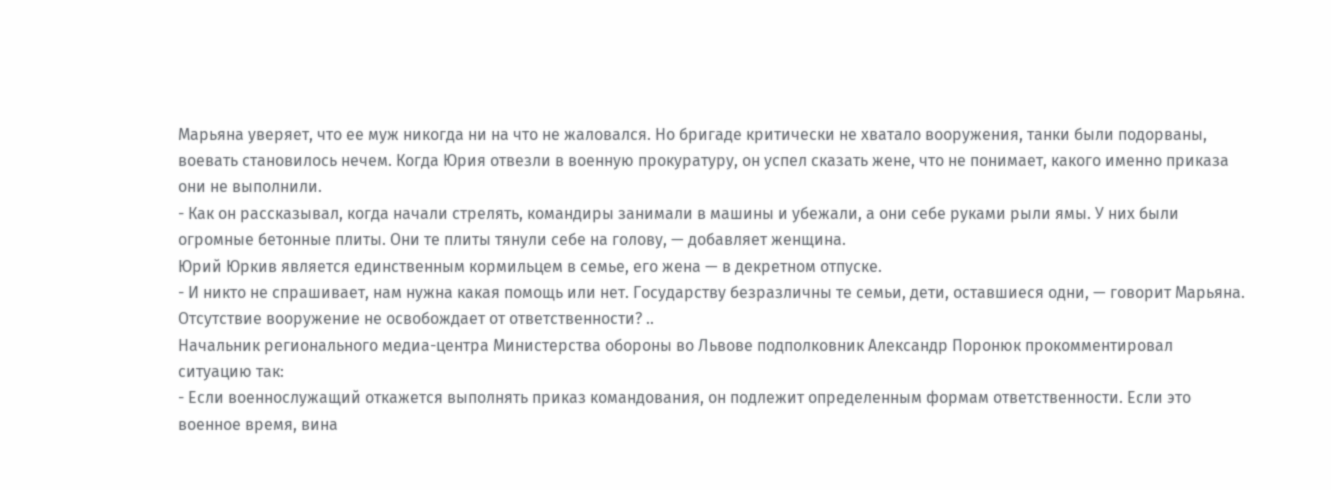Марьяна уверяет, что ее муж никогда ни на что не жаловался. Но бригаде критически не хватало вооружения, танки были подорваны, воевать становилось нечем. Когда Юрия отвезли в военную прокуратуру, он успел сказать жене, что не понимает, какого именно приказа они не выполнили.
- Как он рассказывал, когда начали стрелять, командиры занимали в машины и убежали, а они себе руками рыли ямы. У них были огромные бетонные плиты. Они те плиты тянули себе на голову, — добавляет женщина.
Юрий Юркив является единственным кормильцем в семье, его жена — в декретном отпуске.
- И никто не спрашивает, нам нужна какая помощь или нет. Государству безразличны те семьи, дети, оставшиеся одни, — говорит Марьяна.
Отсутствие вооружение не освобождает от ответственности? ..
Начальник регионального медиа-центра Министерства обороны во Львове подполковник Александр Поронюк прокомментировал ситуацию так:
- Если военнослужащий откажется выполнять приказ командования, он подлежит определенным формам ответственности. Если это военное время, вина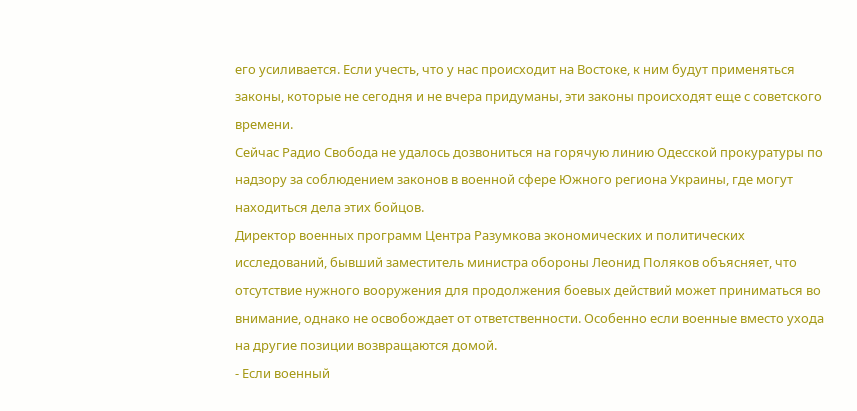его усиливается. Если учесть, что у нас происходит на Востоке, к ним будут применяться законы, которые не сегодня и не вчера придуманы, эти законы происходят еще с советского времени.
Сейчас Радио Свобода не удалось дозвониться на горячую линию Одесской прокуратуры по надзору за соблюдением законов в военной сфере Южного региона Украины, где могут находиться дела этих бойцов.
Директор военных программ Центра Разумкова экономических и политических исследований, бывший заместитель министра обороны Леонид Поляков объясняет, что отсутствие нужного вооружения для продолжения боевых действий может приниматься во внимание, однако не освобождает от ответственности. Особенно если военные вместо ухода на другие позиции возвращаются домой.
- Если военный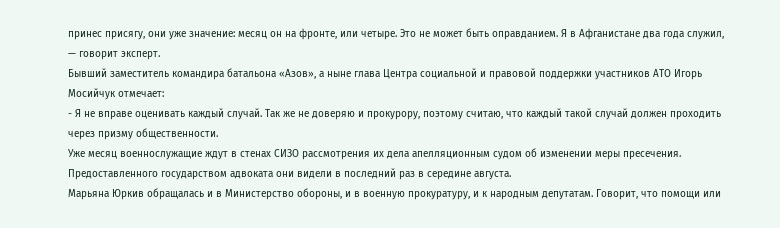принес присягу, они уже значение: месяц он на фронте, или четыре. Это не может быть оправданием. Я в Афганистане два года служил, — говорит эксперт.
Бывший заместитель командира батальона «Азов», а ныне глава Центра социальной и правовой поддержки участников АТО Игорь Мосийчук отмечает:
- Я не вправе оценивать каждый случай. Так же не доверяю и прокурору, поэтому считаю, что каждый такой случай должен проходить через призму общественности.
Уже месяц военнослужащие ждут в стенах СИЗО рассмотрения их дела апелляционным судом об изменении меры пресечения. Предоставленного государством адвоката они видели в последний раз в середине августа.
Марьяна Юркив обращалась и в Министерство обороны, и в военную прокуратуру, и к народным депутатам. Говорит, что помощи или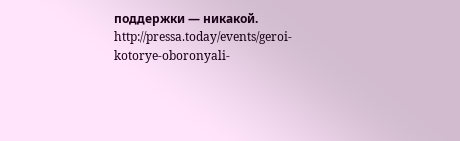поддержки — никакой.
http://pressa.today/events/geroi-kotorye-oboronyali-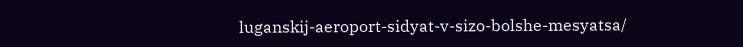luganskij-aeroport-sidyat-v-sizo-bolshe-mesyatsa/